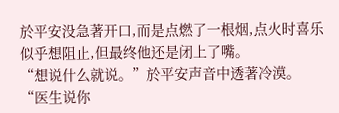於平安没急著开口,而是点燃了一根烟,点火时喜乐似乎想阻止,但最终他还是闭上了嘴。
“想说什么就说。”於平安声音中透著冷漠。
“医生说你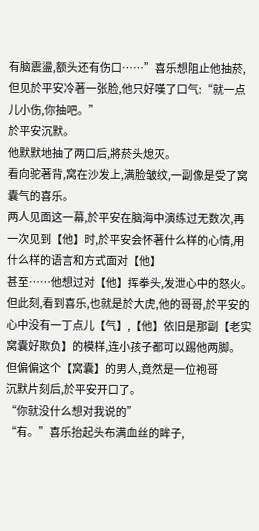有脑震盪,额头还有伤口……”喜乐想阻止他抽菸,但见於平安冷著一张脸,他只好嘆了口气:“就一点儿小伤,你抽吧。”
於平安沉默。
他默默地抽了两口后,將菸头熄灭。
看向驼著背,窝在沙发上,满脸皱纹,一副像是受了窝囊气的喜乐。
两人见面这一幕,於平安在脑海中演练过无数次,再一次见到【他】时,於平安会怀著什么样的心情,用什么样的语言和方式面对【他】
甚至……他想过对【他】挥拳头,发泄心中的怒火。
但此刻,看到喜乐,也就是於大虎,他的哥哥,於平安的心中没有一丁点儿【气】,【他】依旧是那副【老实窝囊好欺负】的模样,连小孩子都可以踢他两脚。
但偏偏这个【窝囊】的男人,竟然是一位袍哥
沉默片刻后,於平安开口了。
“你就没什么想对我说的”
“有。”喜乐抬起头布满血丝的眸子,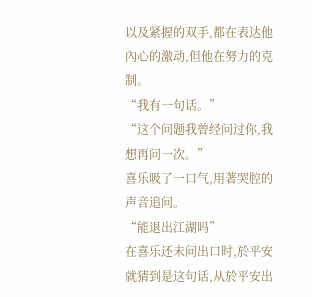以及紧握的双手,都在表达他內心的激动,但他在努力的克制。
“我有一句话。”
“这个问题我曾经问过你,我想再问一次。”
喜乐吸了一口气,用著哭腔的声音追问。
“能退出江湖吗”
在喜乐还未问出口时,於平安就猜到是这句话,从於平安出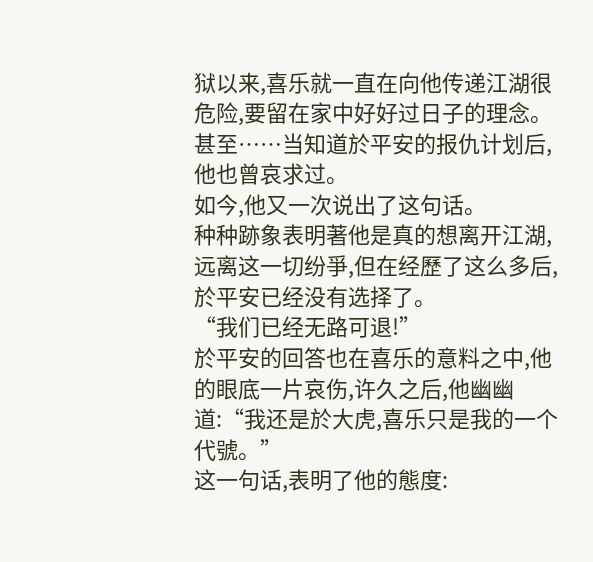狱以来,喜乐就一直在向他传递江湖很危险,要留在家中好好过日子的理念。
甚至……当知道於平安的报仇计划后,他也曾哀求过。
如今,他又一次说出了这句话。
种种跡象表明著他是真的想离开江湖,远离这一切纷爭,但在经歷了这么多后,於平安已经没有选择了。
“我们已经无路可退!”
於平安的回答也在喜乐的意料之中,他的眼底一片哀伤,许久之后,他幽幽道:“我还是於大虎,喜乐只是我的一个代號。”
这一句话,表明了他的態度: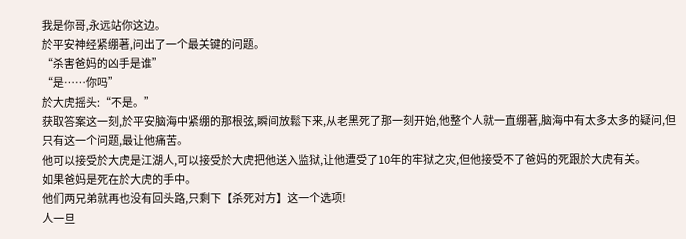我是你哥,永远站你这边。
於平安神经紧绷著,问出了一个最关键的问题。
“杀害爸妈的凶手是谁”
“是……你吗”
於大虎摇头:“不是。”
获取答案这一刻,於平安脑海中紧绷的那根弦,瞬间放鬆下来,从老黑死了那一刻开始,他整个人就一直绷著,脑海中有太多太多的疑问,但只有这一个问题,最让他痛苦。
他可以接受於大虎是江湖人,可以接受於大虎把他送入监狱,让他遭受了10年的牢狱之灾,但他接受不了爸妈的死跟於大虎有关。
如果爸妈是死在於大虎的手中。
他们两兄弟就再也没有回头路,只剩下【杀死对方】这一个选项!
人一旦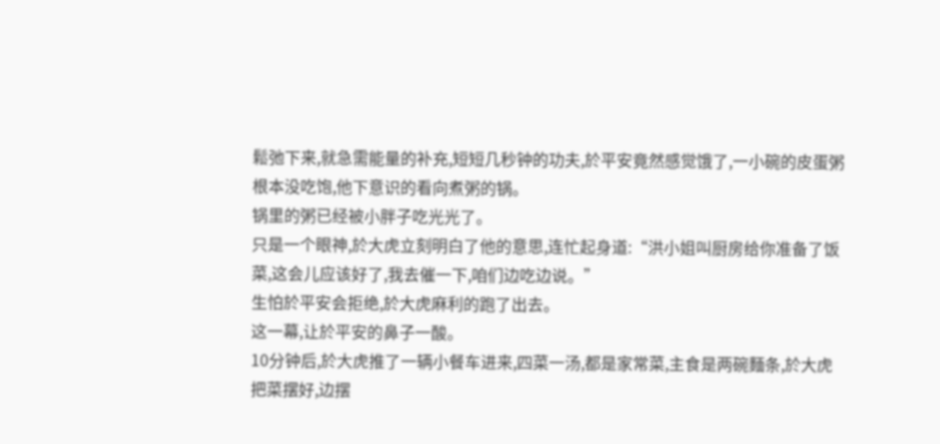鬆弛下来,就急需能量的补充,短短几秒钟的功夫,於平安竟然感觉饿了,一小碗的皮蛋粥根本没吃饱,他下意识的看向煮粥的锅。
锅里的粥已经被小胖子吃光光了。
只是一个眼神,於大虎立刻明白了他的意思,连忙起身道:“洪小姐叫厨房给你准备了饭菜,这会儿应该好了,我去催一下,咱们边吃边说。”
生怕於平安会拒绝,於大虎麻利的跑了出去。
这一幕,让於平安的鼻子一酸。
10分钟后,於大虎推了一辆小餐车进来,四菜一汤,都是家常菜,主食是两碗麵条,於大虎把菜摆好,边摆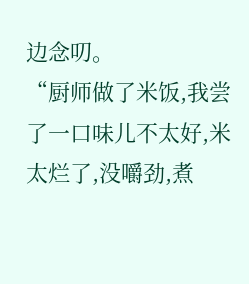边念叨。
“厨师做了米饭,我尝了一口味儿不太好,米太烂了,没嚼劲,煮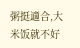粥挺適合,大米饭就不好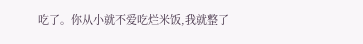吃了。你从小就不爱吃烂米饭,我就整了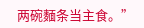两碗麵条当主食。”